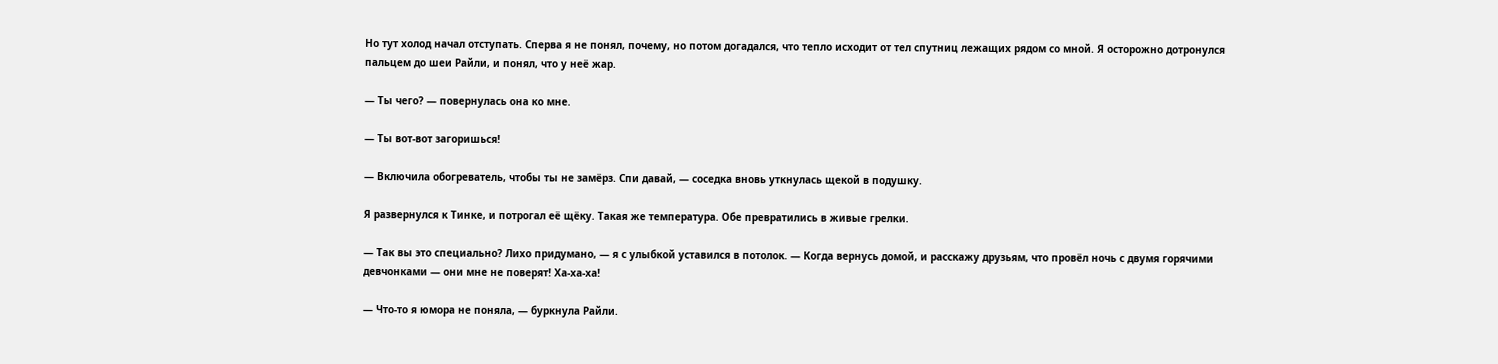Но тут холод начал отступать. Сперва я не понял, почему, но потом догадался, что тепло исходит от тел спутниц лежащих рядом со мной. Я осторожно дотронулся пальцем до шеи Райли, и понял, что у неё жар.

— Ты чего? — повернулась она ко мне.

— Ты вот-вот загоришься!

— Включила обогреватель, чтобы ты не замёрз. Спи давай, — соседка вновь уткнулась щекой в подушку.

Я развернулся к Тинке, и потрогал её щёку. Такая же температура. Обе превратились в живые грелки.

— Так вы это специально? Лихо придумано, — я с улыбкой уставился в потолок. — Когда вернусь домой, и расскажу друзьям, что провёл ночь с двумя горячими девчонками — они мне не поверят! Ха-ха-ха!

— Что-то я юмора не поняла, — буркнула Райли.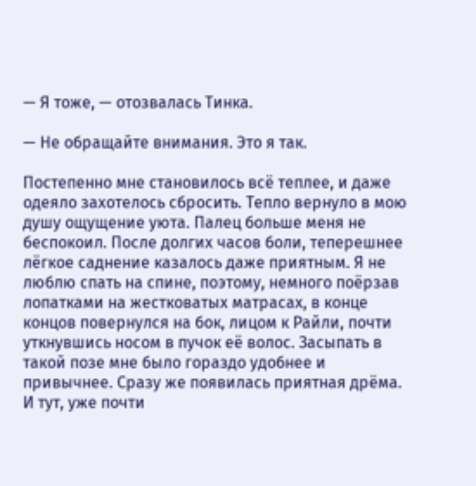— Я тоже, — отозвалась Тинка.

— Не обращайте внимания. Это я так.

Постепенно мне становилось всё теплее, и даже одеяло захотелось сбросить. Тепло вернуло в мою душу ощущение уюта. Палец больше меня не беспокоил. После долгих часов боли, теперешнее лёгкое саднение казалось даже приятным. Я не люблю спать на спине, поэтому, немного поёрзав лопатками на жестковатых матрасах, в конце концов повернулся на бок, лицом к Райли, почти уткнувшись носом в пучок её волос. Засыпать в такой позе мне было гораздо удобнее и привычнее. Сразу же появилась приятная дрёма. И тут, уже почти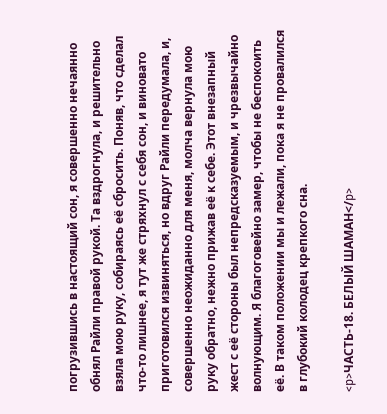погрузившись в настоящий сон, я совершенно нечаянно обнял Райли правой рукой. Та вздрогнула, и решительно взяла мою руку, собираясь её сбросить. Поняв, что сделал что-то лишнее, я тут же стряхнул с себя сон, и виновато приготовился извиняться, но вдруг Райли передумала, и, совершенно неожиданно для меня, молча вернула мою руку обратно, нежно прижав её к себе. Этот внезапный жест с её стороны был непредсказуемым, и чрезвычайно волнующим. Я благоговейно замер, чтобы не беспокоить её. В таком положении мы и лежали, пока я не провалился в глубокий колодец крепкого сна.

<p>ЧАСТЬ-18. БЕЛЫЙ ШАМАН</p>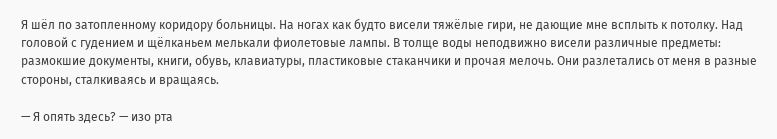Я шёл по затопленному коридору больницы. На ногах как будто висели тяжёлые гири, не дающие мне всплыть к потолку. Над головой с гудением и щёлканьем мелькали фиолетовые лампы. В толще воды неподвижно висели различные предметы: размокшие документы, книги, обувь, клавиатуры, пластиковые стаканчики и прочая мелочь. Они разлетались от меня в разные стороны, сталкиваясь и вращаясь.

— Я опять здесь? — изо рта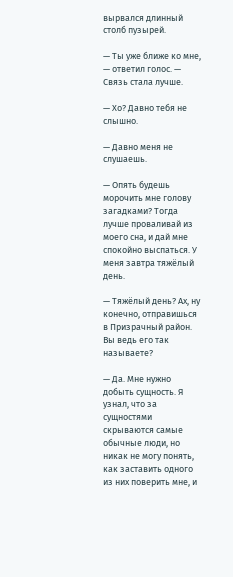вырвался длинный столб пузырей.

— Ты уже ближе ко мне, — ответил голос. — Связь стала лучше.

— Хо? Давно тебя не слышно.

— Давно меня не слушаешь.

— Опять будешь морочить мне голову загадками? Тогда лучше проваливай из моего сна, и дай мне спокойно выспаться. У меня завтра тяжёлый день.

— Тяжёлый день? Ах, ну конечно, отправишься в Призрачный район. Вы ведь его так называете?

— Да. Мне нужно добыть сущность. Я узнал, что за сущностями скрываются самые обычные люди, но никак не могу понять, как заставить одного из них поверить мне, и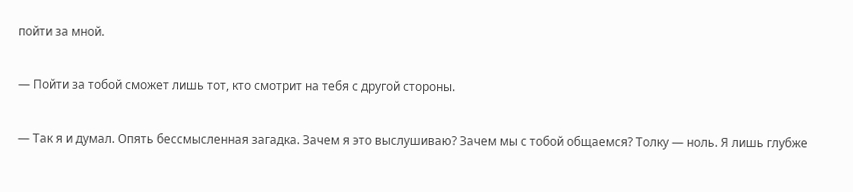пойти за мной.

— Пойти за тобой сможет лишь тот, кто смотрит на тебя с другой стороны.

— Так я и думал. Опять бессмысленная загадка. Зачем я это выслушиваю? Зачем мы с тобой общаемся? Толку — ноль. Я лишь глубже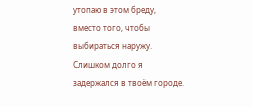утопаю в этом бреду, вместо того, чтобы выбираться наружу. Слишком долго я задержался в твоём городе.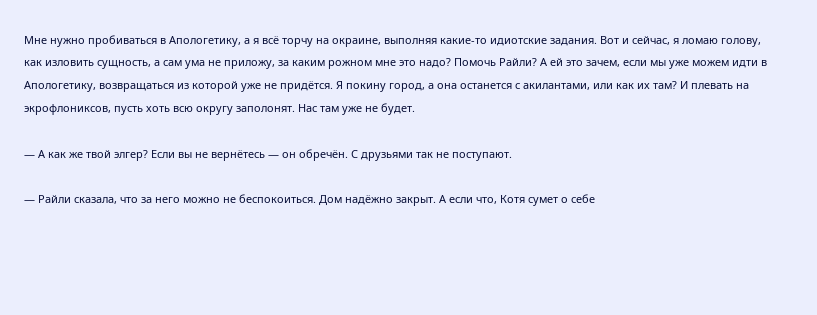Мне нужно пробиваться в Апологетику, а я всё торчу на окраине, выполняя какие-то идиотские задания. Вот и сейчас, я ломаю голову, как изловить сущность, а сам ума не приложу, за каким рожном мне это надо? Помочь Райли? А ей это зачем, если мы уже можем идти в Апологетику, возвращаться из которой уже не придётся. Я покину город, а она останется с акилантами, или как их там? И плевать на экрофлониксов, пусть хоть всю округу заполонят. Нас там уже не будет.

— А как же твой элгер? Если вы не вернётесь — он обречён. С друзьями так не поступают.

— Райли сказала, что за него можно не беспокоиться. Дом надёжно закрыт. А если что, Котя сумет о себе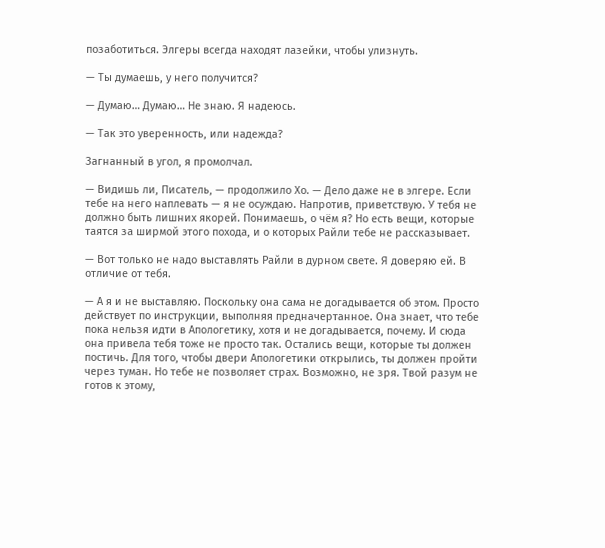позаботиться. Элгеры всегда находят лазейки, чтобы улизнуть.

— Ты думаешь, у него получится?

— Думаю… Думаю… Не знаю. Я надеюсь.

— Так это уверенность, или надежда?

Загнанный в угол, я промолчал.

— Видишь ли, Писатель, — продолжило Хо. — Дело даже не в элгере. Если тебе на него наплевать — я не осуждаю. Напротив, приветствую. У тебя не должно быть лишних якорей. Понимаешь, о чём я? Но есть вещи, которые таятся за ширмой этого похода, и о которых Райли тебе не рассказывает.

— Вот только не надо выставлять Райли в дурном свете. Я доверяю ей. В отличие от тебя.

— А я и не выставляю. Поскольку она сама не догадывается об этом. Просто действует по инструкции, выполняя предначертанное. Она знает, что тебе пока нельзя идти в Апологетику, хотя и не догадывается, почему. И сюда она привела тебя тоже не просто так. Остались вещи, которые ты должен постичь. Для того, чтобы двери Апологетики открылись, ты должен пройти через туман. Но тебе не позволяет страх. Возможно, не зря. Твой разум не готов к этому,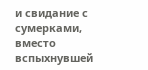и свидание с сумерками, вместо вспыхнувшей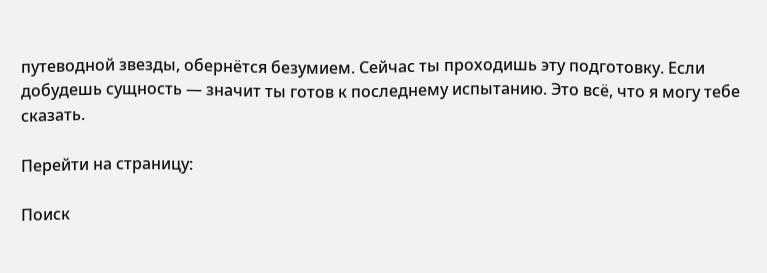путеводной звезды, обернётся безумием. Сейчас ты проходишь эту подготовку. Если добудешь сущность — значит ты готов к последнему испытанию. Это всё, что я могу тебе сказать.

Перейти на страницу:

Поиск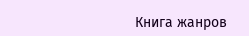Книга жанров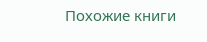Похожие книги